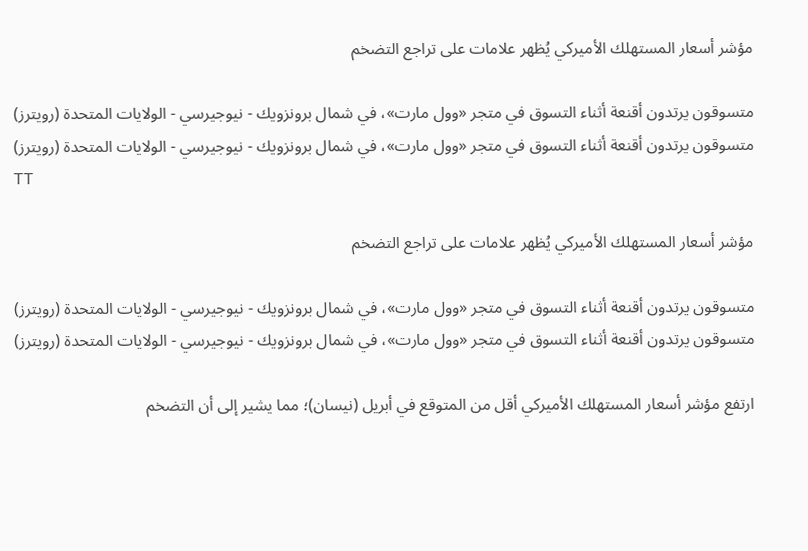مؤشر أسعار المستهلك الأميركي يُظهر علامات على تراجع التضخم

متسوقون يرتدون أقنعة أثناء التسوق في متجر «وول مارت»، في شمال برونزويك - نيوجيرسي - الولايات المتحدة (رويترز)
متسوقون يرتدون أقنعة أثناء التسوق في متجر «وول مارت»، في شمال برونزويك - نيوجيرسي - الولايات المتحدة (رويترز)
TT

مؤشر أسعار المستهلك الأميركي يُظهر علامات على تراجع التضخم

متسوقون يرتدون أقنعة أثناء التسوق في متجر «وول مارت»، في شمال برونزويك - نيوجيرسي - الولايات المتحدة (رويترز)
متسوقون يرتدون أقنعة أثناء التسوق في متجر «وول مارت»، في شمال برونزويك - نيوجيرسي - الولايات المتحدة (رويترز)

ارتفع مؤشر أسعار المستهلك الأميركي أقل من المتوقع في أبريل (نيسان)؛ مما يشير إلى أن التضخم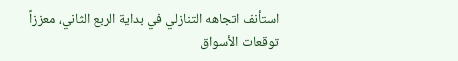استأنف اتجاهه التنازلي في بداية الربع الثاني، معززاً توقعات الأسواق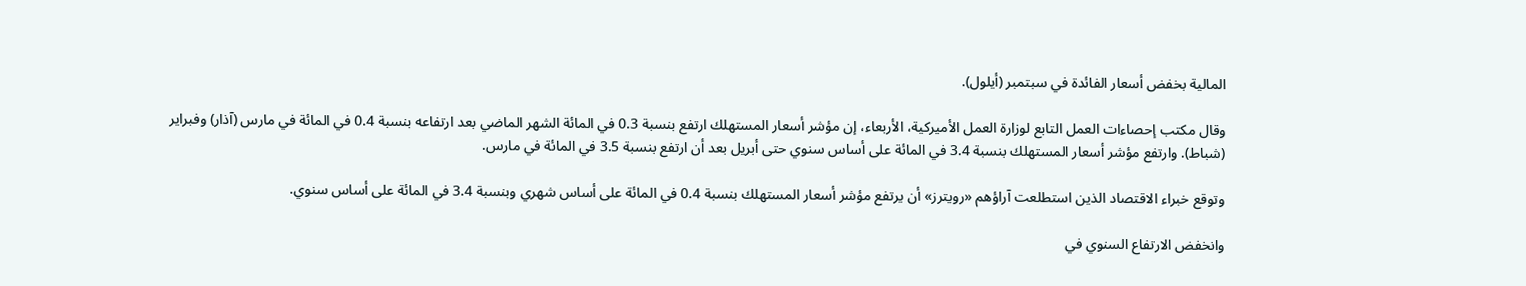المالية بخفض أسعار الفائدة في سبتمبر (أيلول).

وقال مكتب إحصاءات العمل التابع لوزارة العمل الأميركية، الأربعاء، إن مؤشر أسعار المستهلك ارتفع بنسبة 0.3 في المائة الشهر الماضي بعد ارتفاعه بنسبة 0.4 في المائة في مارس (آذار) وفبراير (شباط). وارتفع مؤشر أسعار المستهلك بنسبة 3.4 في المائة على أساس سنوي حتى أبريل بعد أن ارتفع بنسبة 3.5 في المائة في مارس.

وتوقع خبراء الاقتصاد الذين استطلعت آراؤهم «رويترز» أن يرتفع مؤشر أسعار المستهلك بنسبة 0.4 في المائة على أساس شهري وبنسبة 3.4 في المائة على أساس سنوي.

وانخفض الارتفاع السنوي في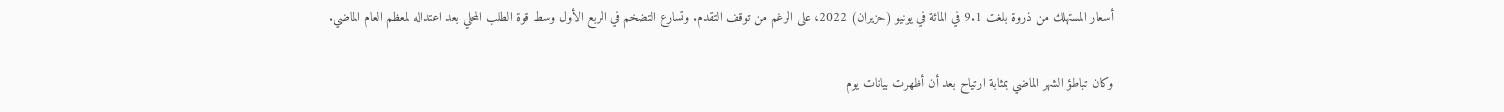أسعار المستهلك من ذروة بلغت 9.1 في المائة في يونيو (حزيران) 2022، على الرغم من توقف التقدم. وتسارع التضخم في الربع الأول وسط قوة الطلب المحلي بعد اعتداله لمعظم العام الماضي.

وكان تباطؤ الشهر الماضي بمثابة ارتياح بعد أن أظهرت بيانات يوم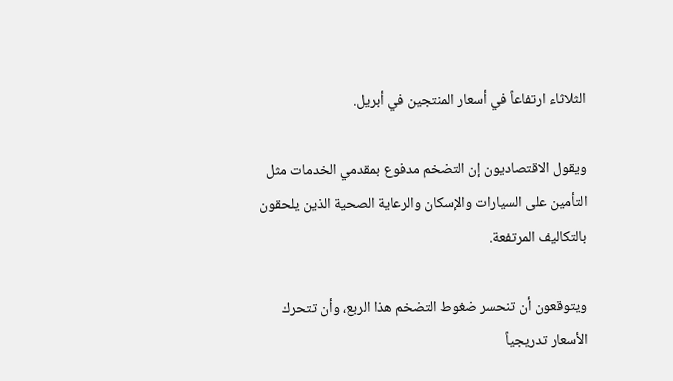الثلاثاء ارتفاعاً في أسعار المنتجين في أبريل.

ويقول الاقتصاديون إن التضخم مدفوع بمقدمي الخدمات مثل التأمين على السيارات والإسكان والرعاية الصحية الذين يلحقون بالتكاليف المرتفعة.

ويتوقعون أن تنحسر ضغوط التضخم هذا الربع، وأن تتحرك الأسعار تدريجياً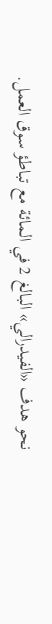نحو هدف «الفيدرالي» البالغ 2 في المائة مع تباطؤ سوق العمل.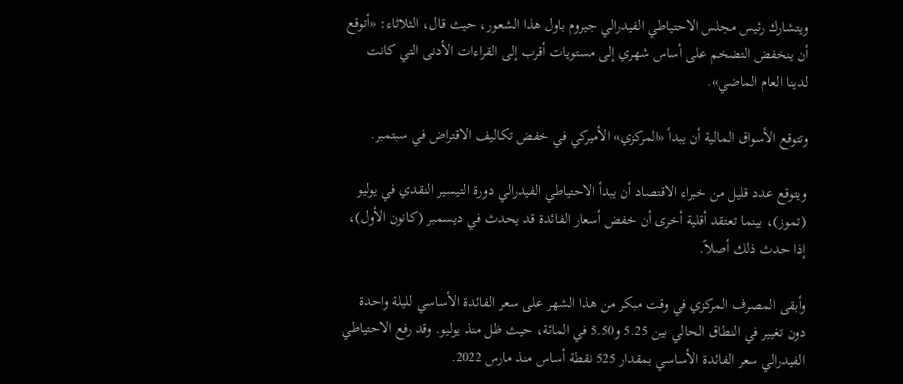ويتشارك رئيس مجلس الاحتياطي الفيدرالي جيروم باول هذا الشعور، حيث قال، الثلاثاء: «أتوقع أن ينخفض التضخم على أساس شهري إلى مستويات أقرب إلى القراءات الأدنى التي كانت لدينا العام الماضي».

وتتوقع الأسواق المالية أن يبدأ «المركزي» الأميركي في خفض تكاليف الاقتراض في سبتمبر.

ويتوقع عدد قليل من خبراء الاقتصاد أن يبدأ الاحتياطي الفيدرالي دورة التيسير النقدي في يوليو (تموز)، بينما تعتقد أقلية أخرى أن خفض أسعار الفائدة قد يحدث في ديسمبر (كانون الأول)، إذا حدث ذلك أصلاً.

وأبقى المصرف المركزي في وقت مبكر من هذا الشهر على سعر الفائدة الأساسي لليلة واحدة دون تغيير في النطاق الحالي بين 5.25 و5.50 في المائة، حيث ظل منذ يوليو. وقد رفع الاحتياطي الفيدرالي سعر الفائدة الأساسي بمقدار 525 نقطة أساس منذ مارس 2022.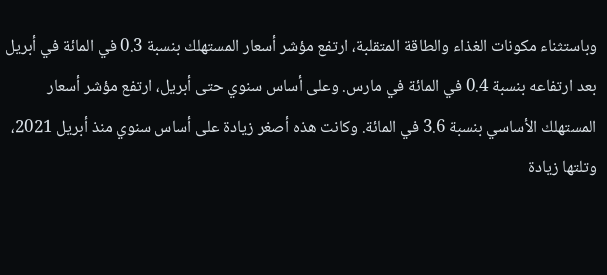وباستثناء مكونات الغذاء والطاقة المتقلبة، ارتفع مؤشر أسعار المستهلك بنسبة 0.3 في المائة في أبريل بعد ارتفاعه بنسبة 0.4 في المائة في مارس. وعلى أساس سنوي حتى أبريل، ارتفع مؤشر أسعار المستهلك الأساسي بنسبة 3.6 في المائة. وكانت هذه أصغر زيادة على أساس سنوي منذ أبريل 2021، وتلتها زيادة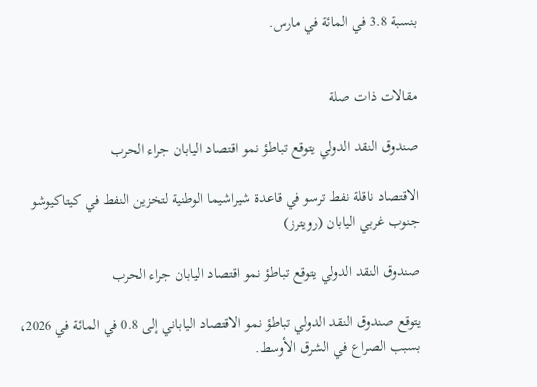بنسبة 3.8 في المائة في مارس.


مقالات ذات صلة

صندوق النقد الدولي يتوقع تباطؤ نمو اقتصاد اليابان جراء الحرب

الاقتصاد ناقلة نفط ترسو في قاعدة شيراشيما الوطنية لتخزين النفط في كيتاكيوشو جنوب غربي اليابان (رويترز)

صندوق النقد الدولي يتوقع تباطؤ نمو اقتصاد اليابان جراء الحرب

يتوقع صندوق النقد الدولي تباطؤ نمو الاقتصاد الياباني إلى 0.8 في المائة في 2026، بسبب الصراع في الشرق الأوسط.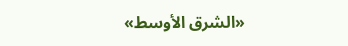«الشرق الأوسط»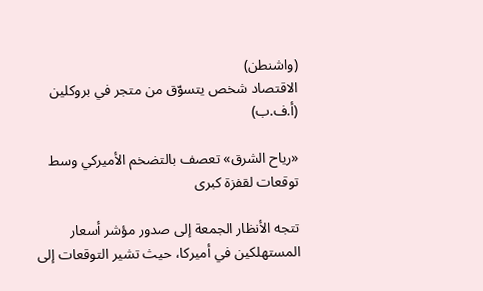(واشنطن)
الاقتصاد شخص يتسوّق من متجر في بروكلين (أ.ف.ب)

«رياح الشرق» تعصف بالتضخم الأميركي وسط توقعات لقفزة كبرى

تتجه الأنظار الجمعة إلى صدور مؤشر أسعار المستهلكين في أميركا، حيث تشير التوقعات إلى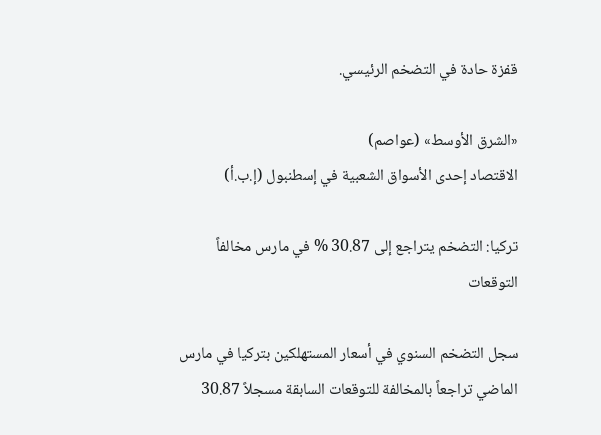قفزة حادة في التضخم الرئيسي.

«الشرق الأوسط» (عواصم)
الاقتصاد إحدى الأسواق الشعبية في إسطنبول (إ.ب.أ)

تركيا: التضخم يتراجع إلى 30.87 % في مارس مخالفاً التوقعات

سجل التضخم السنوي في أسعار المستهلكين بتركيا في مارس الماضي تراجعاً بالمخالفة للتوقعات السابقة مسجلاً 30.87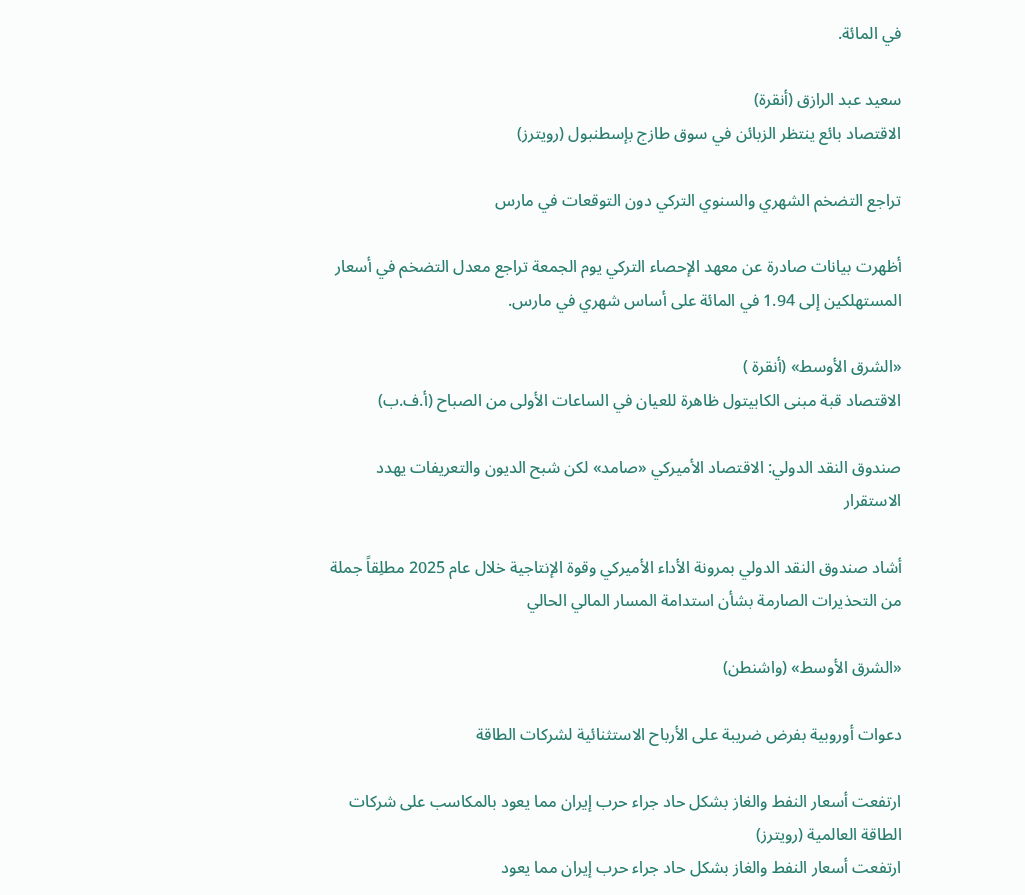في المائة.

سعيد عبد الرازق (أنقرة)
الاقتصاد بائع ينتظر الزبائن في سوق طازج بإسطنبول (رويترز)

تراجع التضخم الشهري والسنوي التركي دون التوقعات في مارس

أظهرت بيانات صادرة عن معهد الإحصاء التركي يوم الجمعة تراجع معدل التضخم في أسعار المستهلكين إلى 1.94 في المائة على أساس شهري في مارس.

«الشرق الأوسط» (أنقرة )
الاقتصاد قبة مبنى الكابيتول ظاهرة للعيان في الساعات الأولى من الصباح (أ.ف.ب)

صندوق النقد الدولي: الاقتصاد الأميركي «صامد» لكن شبح الديون والتعريفات يهدد الاستقرار

أشاد صندوق النقد الدولي بمرونة الأداء الأميركي وقوة الإنتاجية خلال عام 2025 مطلِقاً جملة من التحذيرات الصارمة بشأن استدامة المسار المالي الحالي

«الشرق الأوسط» (واشنطن)

دعوات أوروبية بفرض ضريبة على الأرباح الاستثنائية لشركات الطاقة

ارتفعت أسعار النفط والغاز بشكل حاد جراء حرب إيران مما يعود بالمكاسب على شركات الطاقة العالمية (رويترز)
ارتفعت أسعار النفط والغاز بشكل حاد جراء حرب إيران مما يعود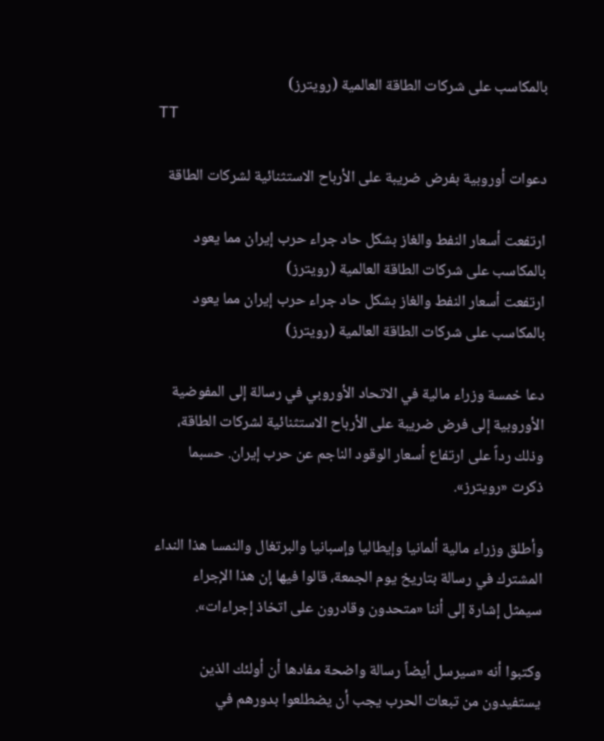بالمكاسب على شركات الطاقة العالمية (رويترز)
TT

دعوات أوروبية بفرض ضريبة على الأرباح الاستثنائية لشركات الطاقة

ارتفعت أسعار النفط والغاز بشكل حاد جراء حرب إيران مما يعود بالمكاسب على شركات الطاقة العالمية (رويترز)
ارتفعت أسعار النفط والغاز بشكل حاد جراء حرب إيران مما يعود بالمكاسب على شركات الطاقة العالمية (رويترز)

دعا خمسة وزراء مالية في الاتحاد الأوروبي في رسالة إلى المفوضية الأوروبية إلى فرض ضريبة على الأرباح الاستثنائية لشركات الطاقة، وذلك رداً على ارتفاع أسعار الوقود الناجم عن حرب إيران. حسبما ذكرت «رويترز».

وأطلق وزراء مالية ألمانيا وإيطاليا وإسبانيا والبرتغال والنمسا هذا النداء المشترك في رسالة بتاريخ يوم الجمعة، قالوا فيها إن هذا الإجراء سيمثل إشارة إلى أننا «متحدون وقادرون على اتخاذ إجراءات».

وكتبوا أنه «سيرسل أيضاً رسالة واضحة مفادها أن أولئك الذين يستفيدون من تبعات الحرب يجب أن يضطلعوا بدورهم في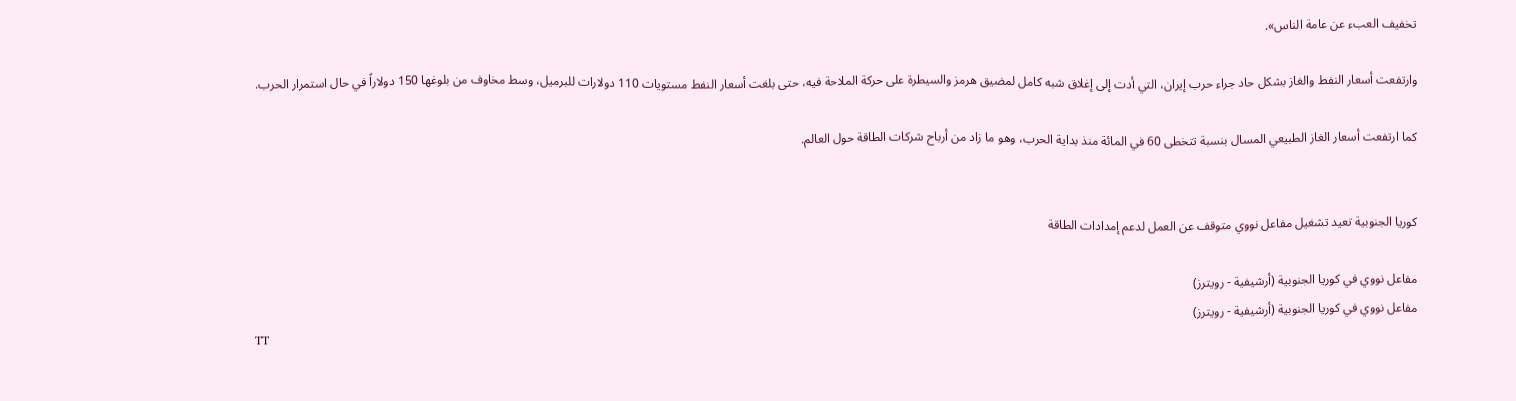تخفيف العبء عن عامة الناس».

وارتفعت أسعار النفط والغاز بشكل حاد جراء حرب إيران، التي أدت إلى إغلاق شبه كامل لمضيق هرمز والسيطرة على حركة الملاحة فيه، حتى بلغت أسعار النفط مستويات 110 دولارات للبرميل، وسط مخاوف من بلوغها 150 دولاراً في حال استمرار الحرب.

كما ارتفعت أسعار الغاز الطبيعي المسال بنسبة تتخطى 60 في المائة منذ بداية الحرب، وهو ما زاد من أرباح شركات الطاقة حول العالم.


كوريا الجنوبية تعيد تشغيل مفاعل نووي متوقف عن العمل لدعم إمدادات الطاقة

مفاعل نووي في كوريا الجنوبية (أرشيفية - رويترز)
مفاعل نووي في كوريا الجنوبية (أرشيفية - رويترز)
TT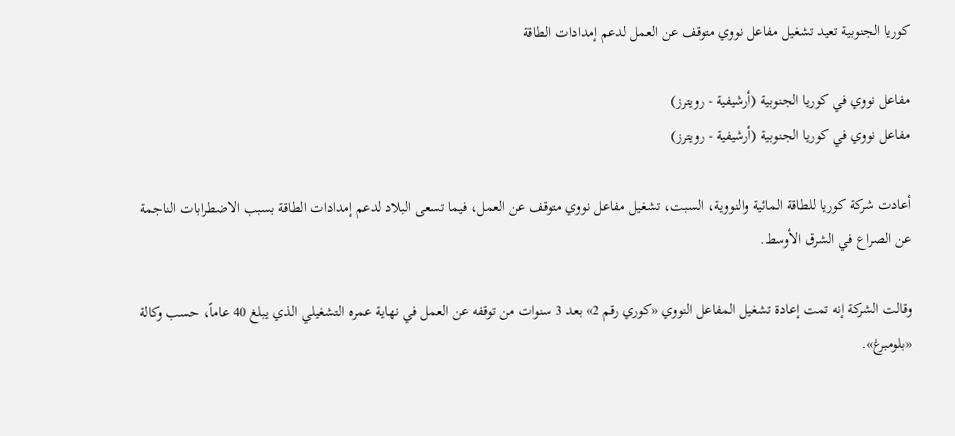كوريا الجنوبية تعيد تشغيل مفاعل نووي متوقف عن العمل لدعم إمدادات الطاقة

مفاعل نووي في كوريا الجنوبية (أرشيفية - رويترز)
مفاعل نووي في كوريا الجنوبية (أرشيفية - رويترز)

أعادت شركة كوريا للطاقة المائية والنووية، السبت، تشغيل مفاعل نووي متوقف عن العمل، فيما تسعى البلاد لدعم إمدادات الطاقة بسبب الاضطرابات الناجمة عن الصراع في الشرق الأوسط.

وقالت الشركة إنه تمت إعادة تشغيل المفاعل النووي «كوري رقم 2» بعد 3 سنوات من توقفه عن العمل في نهاية عمره التشغيلي الذي يبلغ 40 عاماً، حسب وكالة «بلومبرغ».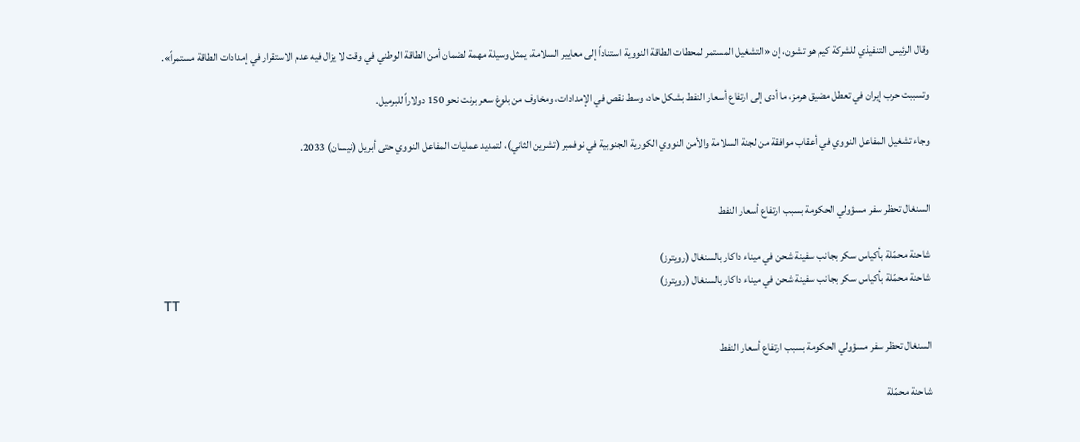وقال الرئيس التنفيذي للشركة كيم هو تشون، إن «التشغيل المستمر لمحطات الطاقة النووية استناداً إلى معايير السلامة، يمثل وسيلة مهمة لضمان أمن الطاقة الوطني في وقت لا يزال فيه عدم الاستقرار في إمدادات الطاقة مستمراً».

وتسببت حرب إيران في تعطل مضيق هرمز، ما أدى إلى ارتفاع أسعار النفط بشكل حاد، وسط نقص في الإمدادات، ومخاوف من بلوغ سعر برنت نحو 150 دولاراً للبرميل.

وجاء تشغيل المفاعل النووي في أعقاب موافقة من لجنة السلامة والأمن النووي الكورية الجنوبية في نوفمبر (تشرين الثاني)، لتمديد عمليات المفاعل النووي حتى أبريل (نيسان) 2033.


السنغال تحظر سفر مسؤولي الحكومة بسبب ارتفاع أسعار النفط

شاحنة محمّلة بأكياس سكر بجانب سفينة شحن في ميناء داكار بالسنغال (رويترز)
شاحنة محمّلة بأكياس سكر بجانب سفينة شحن في ميناء داكار بالسنغال (رويترز)
TT

السنغال تحظر سفر مسؤولي الحكومة بسبب ارتفاع أسعار النفط

شاحنة محمّلة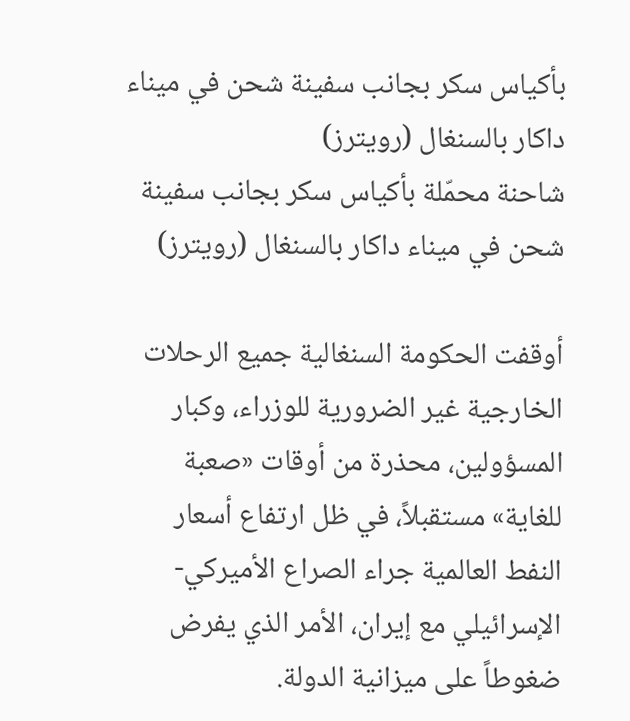بأكياس سكر بجانب سفينة شحن في ميناء داكار بالسنغال (رويترز)
شاحنة محمّلة بأكياس سكر بجانب سفينة شحن في ميناء داكار بالسنغال (رويترز)

أوقفت الحكومة السنغالية جميع الرحلات الخارجية غير الضرورية للوزراء، وكبار المسؤولين، محذرة من أوقات «صعبة للغاية» مستقبلاً، في ظل ارتفاع أسعار النفط العالمية جراء الصراع الأميركي-الإسرائيلي مع إيران، الأمر الذي يفرض ضغوطاً على ميزانية الدولة.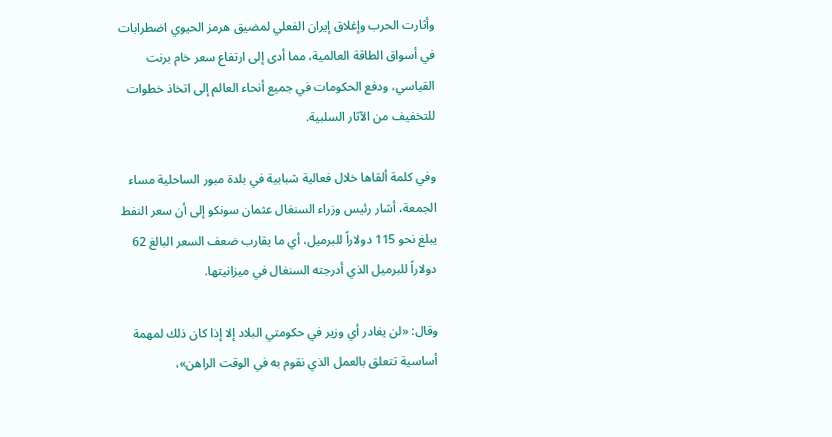وأثارت الحرب وإغلاق إيران الفعلي لمضيق هرمز الحيوي اضطرابات في أسواق الطاقة العالمية، مما أدى إلى ارتفاع سعر خام برنت القياسي، ودفع الحكومات في جميع أنحاء العالم إلى اتخاذ خطوات للتخفيف من الآثار السلبية.

وفي كلمة ألقاها خلال فعالية شبابية في بلدة مبور الساحلية مساء الجمعة، أشار رئيس وزراء السنغال عثمان سونكو إلى أن سعر النفط يبلغ نحو 115 دولاراً للبرميل، أي ما يقارب ضعف السعر البالغ 62 دولاراً للبرميل الذي أدرجته السنغال في ميزانيتها.

وقال: «لن يغادر أي وزير في حكومتي البلاد إلا إذا كان ذلك لمهمة أساسية تتعلق بالعمل الذي نقوم به في الوقت الراهن»،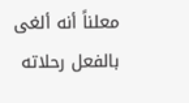معلناً أنه ألغى بالفعل رحلاته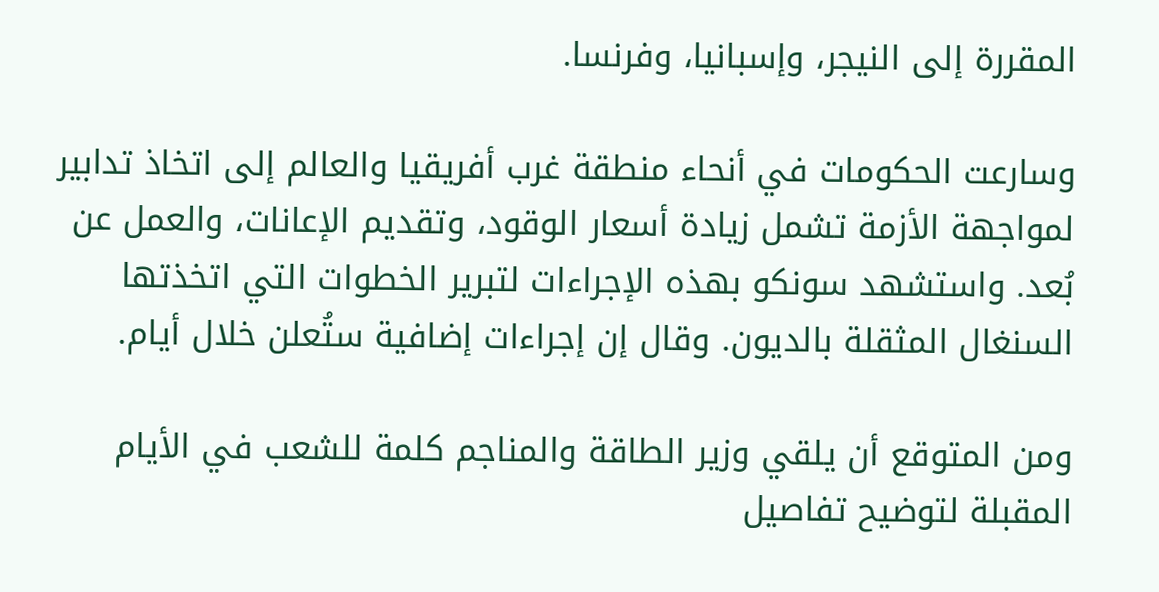المقررة إلى النيجر، وإسبانيا، وفرنسا.

وسارعت الحكومات في أنحاء منطقة غرب أفريقيا والعالم إلى اتخاذ تدابير لمواجهة الأزمة تشمل زيادة أسعار الوقود، وتقديم الإعانات، والعمل عن بُعد. واستشهد سونكو بهذه الإجراءات لتبرير الخطوات التي اتخذتها السنغال المثقلة بالديون. وقال إن إجراءات إضافية ستُعلن خلال أيام.

ومن المتوقع أن يلقي وزير الطاقة والمناجم كلمة للشعب في الأيام المقبلة لتوضيح تفاصيل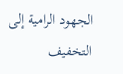الجهود الرامية إلى التخفيف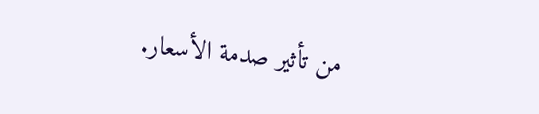من تأثير صدمة الأسعار.